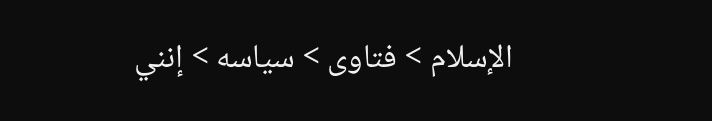الإسلام > فتاوى > سياسه > إنني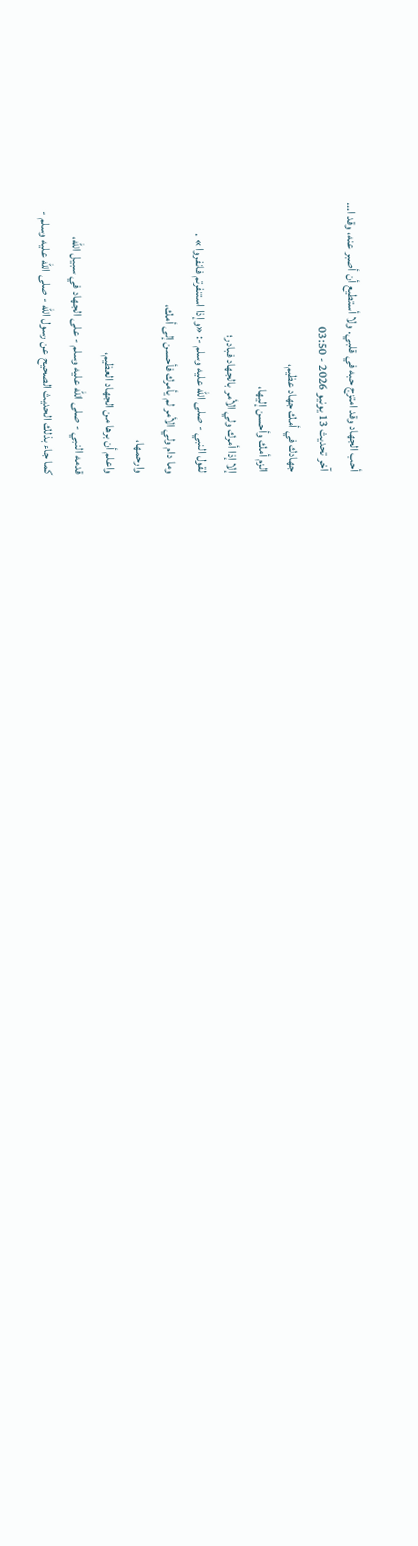أحب الجهاد وقد امتزج حبه في قلبي. ولا أستطيع أن أصبر عنه، وقد ا…
آخر تحديث 13 يونيو 2026 - 03:50
جهادك في أمك جهاد عظيم،
الزم أمك وأحسن إليها،
إلا إذا أمرك ولي الأمر بالجهاد فبادر؛
لقول النبي - صلى الله عليه وسلم -: «وإذا استنفرتم فانفروا » .
وما دام ولي الأمر لم يأمرك فأحسن إلى أمك،
وارحمها،
واعلم أن برها من الجهاد العظيم،
قدمه النبي - صلى الله عليه وسلم - على الجهاد في سبيل الله،
كما جاء بذلك الحديث الصحيح عن رسول الله - صلى الله عليه وسلم -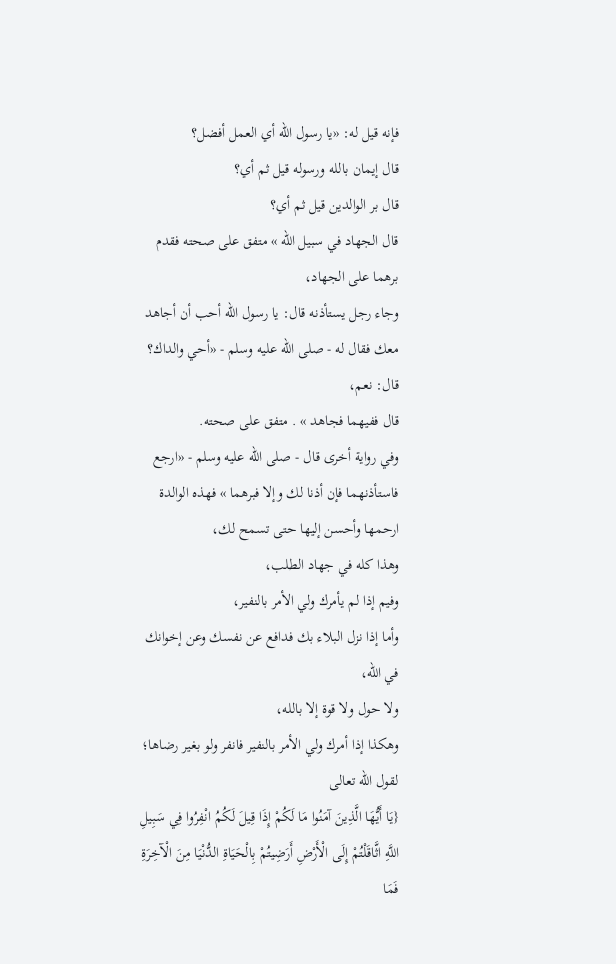فإنه قيل له: «يا رسول الله أي العمل أفضل؟
قال إيمان بالله ورسوله قيل ثم أي؟
قال بر الوالدين قيل ثم أي؟
قال الجهاد في سبيل الله » متفق على صحته فقدم برهما على الجهاد،
وجاء رجل يستأذنه قال: يا رسول الله أحب أن أجاهد معك فقال له - صلى الله عليه وسلم - «أحي والداك؟
قال: نعم،
قال ففيهما فجاهد » . متفق على صحته.
وفي رواية أخرى قال - صلى الله عليه وسلم - «ارجع فاستأذنهما فإن أذنا لك وإلا فبرهما » فهذه الوالدة ارحمها وأحسن إليها حتى تسمح لك،
وهذا كله في جهاد الطلب،
وفيم إذا لم يأمرك ولي الأمر بالنفير،
وأما إذا نزل البلاء بك فدافع عن نفسك وعن إخوانك في الله،
ولا حول ولا قوة إلا بالله،
وهكذا إذا أمرك ولي الأمر بالنفير فانفر ولو بغير رضاها؛
لقول الله تعالى
{يَا أَيُّهَا الَّذِينَ آمَنُوا مَا لَكُمْ إِذَا قِيلَ لَكُمُ انْفِرُوا فِي سَبِيلِ اللَّهِ اثَّاقَلْتُمْ إِلَى الْأَرْضِ أَرَضِيتُمْ بِالْحَيَاةِ الدُّنْيَا مِنَ الْآخِرَةِ فَمَا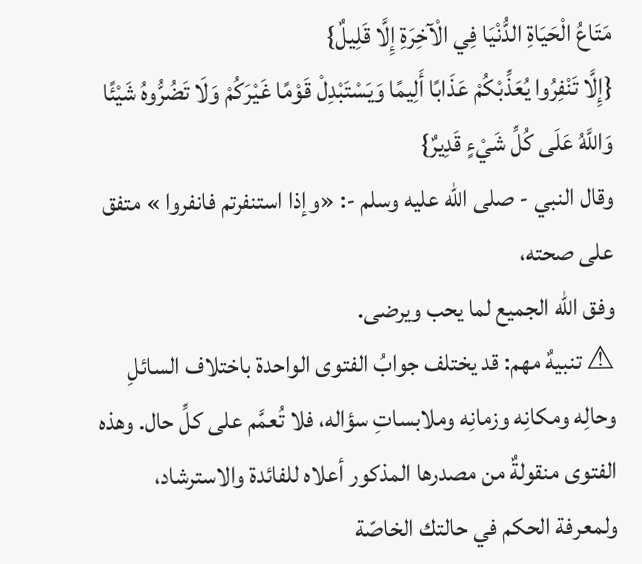مَتَاعُ الْحَيَاةِ الدُّنْيَا فِي الْآخِرَةِ إِلَّا قَلِيلٌ}
{إِلَّا تَنْفِرُوا يُعَذِّبْكُمْ عَذَابًا أَلِيمًا وَيَسْتَبْدِلْ قَوْمًا غَيْرَكُمْ وَلَا تَضُرُّوهُ شَيْئًا وَاللَّهُ عَلَى كُلِّ شَيْءٍ قَدِيرٌ}
وقال النبي - صلى الله عليه وسلم -: «وإذا استنفرتم فانفروا » متفق على صحته،
وفق الله الجميع لما يحب ويرضى.
⚠ تنبيهٌ مهم: قد يختلف جوابُ الفتوى الواحدة باختلاف السائلِ وحالِه ومكانِه وزمانِه وملابساتِ سؤاله، فلا تُعمَّم على كلِّ حال. وهذه الفتوى منقولةٌ من مصدرها المذكور أعلاه للفائدة والاسترشاد، ولمعرفة الحكم في حالتك الخاصّة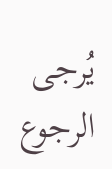يُرجى الرجوع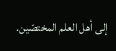إلى أهل العلم المختصّين.